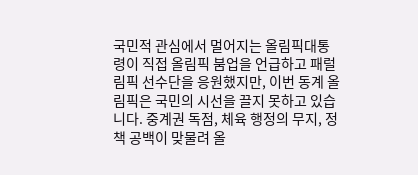국민적 관심에서 멀어지는 올림픽대통령이 직접 올림픽 붐업을 언급하고 패럴림픽 선수단을 응원했지만, 이번 동계 올림픽은 국민의 시선을 끌지 못하고 있습니다. 중계권 독점, 체육 행정의 무지, 정책 공백이 맞물려 올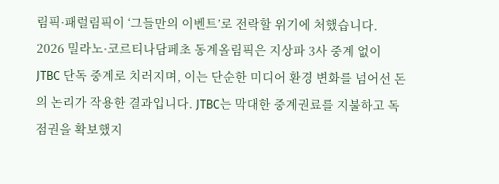림픽·패럴림픽이 ‘그들만의 이벤트’로 전락할 위기에 처했습니다. 2026 밀라노·코르티나담페초 동계올림픽은 지상파 3사 중계 없이 JTBC 단독 중계로 치러지며, 이는 단순한 미디어 환경 변화를 넘어선 돈의 논리가 작용한 결과입니다. JTBC는 막대한 중계권료를 지불하고 독점권을 확보했지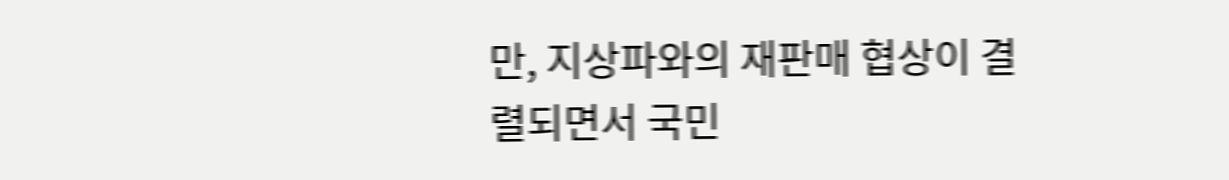만, 지상파와의 재판매 협상이 결렬되면서 국민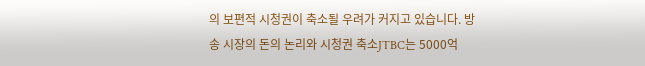의 보편적 시청권이 축소될 우려가 커지고 있습니다. 방송 시장의 돈의 논리와 시청권 축소JTBC는 5000억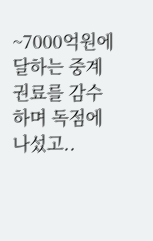~7000억원에 달하는 중계권료를 감수하며 독점에 나섰고..